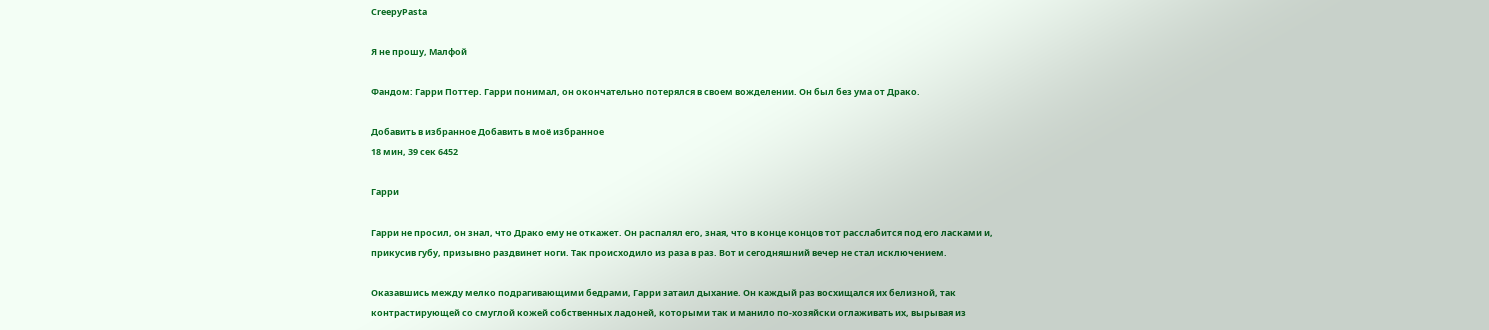CreepyPasta

Я не прошу, Малфой

Фандом: Гарри Поттер. Гарри понимал, он окончательно потерялся в своем вожделении. Он был без ума от Драко.

Добавить в избранное Добавить в моё избранное
18 мин, 39 сек 6452

Гарри

Гарри не просил, он знал, что Драко ему не откажет. Он распалял его, зная, что в конце концов тот расслабится под его ласками и, прикусив губу, призывно раздвинет ноги. Так происходило из раза в раз. Вот и сегодняшний вечер не стал исключением.

Оказавшись между мелко подрагивающими бедрами, Гарри затаил дыхание. Он каждый раз восхищался их белизной, так контрастирующей со смуглой кожей собственных ладоней, которыми так и манило по-хозяйски оглаживать их, вырывая из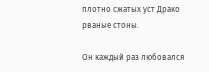плотно сжатых уст Драко рваные стоны.

Он каждый раз любовался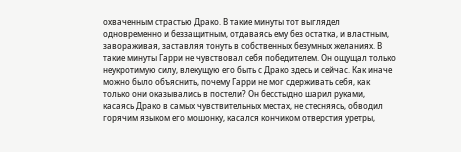охваченным страстью Драко. В такие минуты тот выглядел одновременно и беззащитным, отдаваясь ему без остатка, и властным, завораживая, заставляя тонуть в собственных безумных желаниях. В такие минуты Гарри не чувствовал себя победителем. Он ощущал только неукротимую силу, влекущую его быть с Драко здесь и сейчас. Как иначе можно было объяснить, почему Гарри не мог сдерживать себя, как только они оказывались в постели? Он бесстыдно шарил руками, касаясь Драко в самых чувствительных местах, не стесняясь, обводил горячим языком его мошонку, касался кончиком отверстия уретры,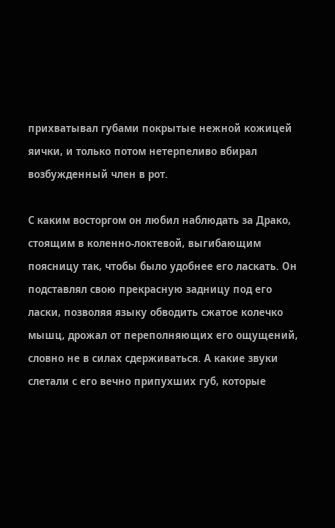прихватывал губами покрытые нежной кожицей яички, и только потом нетерпеливо вбирал возбужденный член в рот.

С каким восторгом он любил наблюдать за Драко, стоящим в коленно-локтевой, выгибающим поясницу так, чтобы было удобнее его ласкать. Он подставлял свою прекрасную задницу под его ласки, позволяя языку обводить сжатое колечко мышц, дрожал от переполняющих его ощущений, словно не в силах сдерживаться. А какие звуки слетали с его вечно припухших губ, которые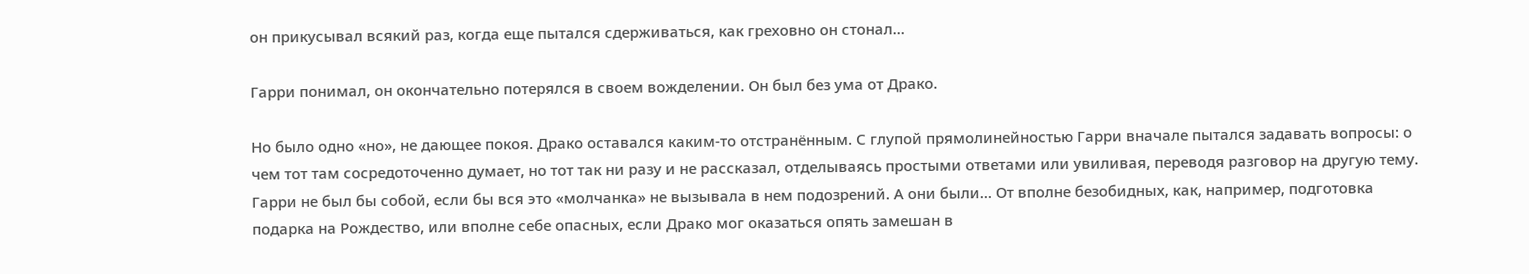он прикусывал всякий раз, когда еще пытался сдерживаться, как греховно он стонал…

Гарри понимал, он окончательно потерялся в своем вожделении. Он был без ума от Драко.

Но было одно «но», не дающее покоя. Драко оставался каким-то отстранённым. С глупой прямолинейностью Гарри вначале пытался задавать вопросы: о чем тот там сосредоточенно думает, но тот так ни разу и не рассказал, отделываясь простыми ответами или увиливая, переводя разговор на другую тему. Гарри не был бы собой, если бы вся это «молчанка» не вызывала в нем подозрений. А они были… От вполне безобидных, как, например, подготовка подарка на Рождество, или вполне себе опасных, если Драко мог оказаться опять замешан в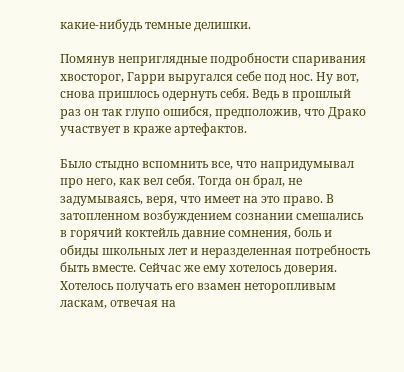какие-нибудь темные делишки.

Помянув неприглядные подробности спаривания хвосторог, Гарри выругался себе под нос. Ну вот, снова пришлось одернуть себя. Ведь в прошлый раз он так глупо ошибся, предположив, что Драко участвует в краже артефактов.

Было стыдно вспомнить все, что напридумывал про него, как вел себя. Тогда он брал, не задумываясь, веря, что имеет на это право. В затопленном возбуждением сознании смешались в горячий коктейль давние сомнения, боль и обиды школьных лет и неразделенная потребность быть вместе. Сейчас же ему хотелось доверия. Хотелось получать его взамен неторопливым ласкам, отвечая на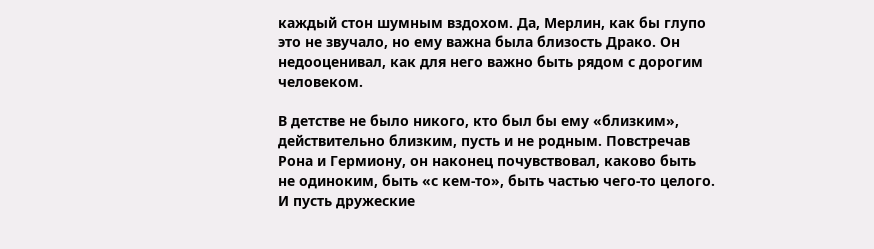каждый стон шумным вздохом. Да, Мерлин, как бы глупо это не звучало, но ему важна была близость Драко. Он недооценивал, как для него важно быть рядом с дорогим человеком.

В детстве не было никого, кто был бы ему «близким», действительно близким, пусть и не родным. Повстречав Рона и Гермиону, он наконец почувствовал, каково быть не одиноким, быть «с кем-то», быть частью чего-то целого. И пусть дружеские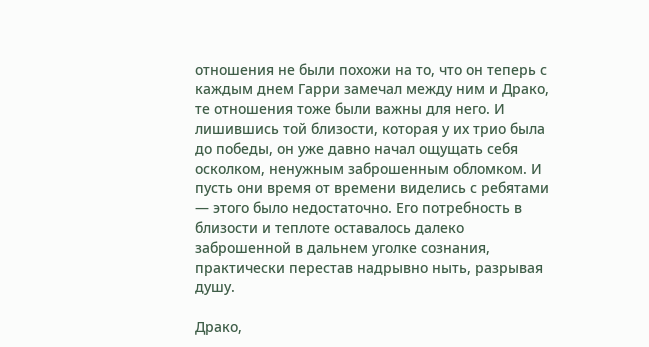отношения не были похожи на то, что он теперь с каждым днем Гарри замечал между ним и Драко, те отношения тоже были важны для него. И лишившись той близости, которая у их трио была до победы, он уже давно начал ощущать себя осколком, ненужным заброшенным обломком. И пусть они время от времени виделись с ребятами — этого было недостаточно. Его потребность в близости и теплоте оставалось далеко заброшенной в дальнем уголке сознания, практически перестав надрывно ныть, разрывая душу.

Драко,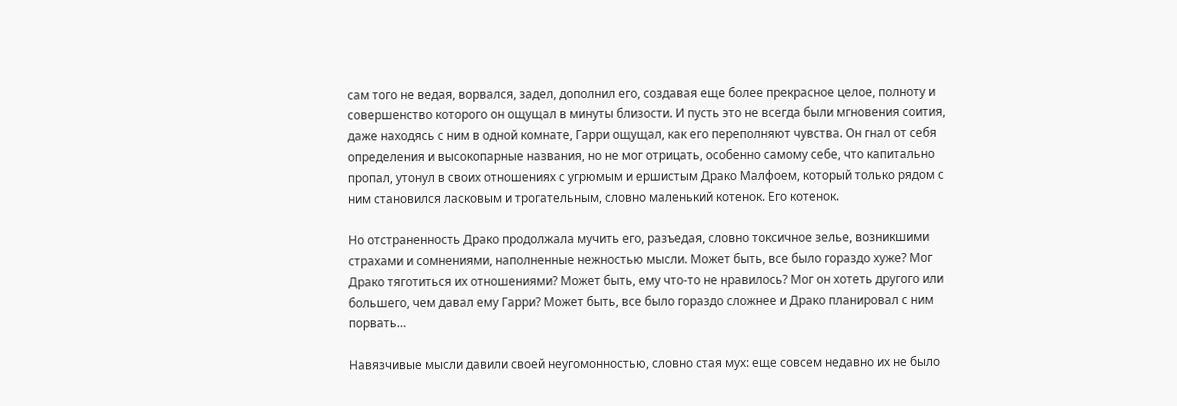сам того не ведая, ворвался, задел, дополнил его, создавая еще более прекрасное целое, полноту и совершенство которого он ощущал в минуты близости. И пусть это не всегда были мгновения соития, даже находясь с ним в одной комнате, Гарри ощущал, как его переполняют чувства. Он гнал от себя определения и высокопарные названия, но не мог отрицать, особенно самому себе, что капитально пропал, утонул в своих отношениях с угрюмым и ершистым Драко Малфоем, который только рядом с ним становился ласковым и трогательным, словно маленький котенок. Его котенок.

Но отстраненность Драко продолжала мучить его, разъедая, словно токсичное зелье, возникшими страхами и сомнениями, наполненные нежностью мысли. Может быть, все было гораздо хуже? Мог Драко тяготиться их отношениями? Может быть, ему что-то не нравилось? Мог он хотеть другого или большего, чем давал ему Гарри? Может быть, все было гораздо сложнее и Драко планировал с ним порвать…

Навязчивые мысли давили своей неугомонностью, словно стая мух: еще совсем недавно их не было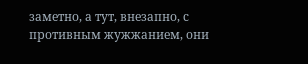заметно, а тут, внезапно, с противным жужжанием, они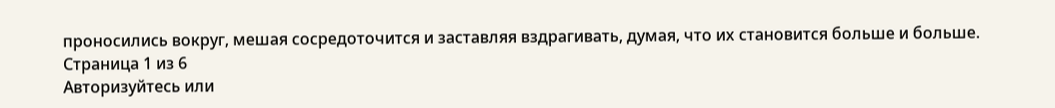проносились вокруг, мешая сосредоточится и заставляя вздрагивать, думая, что их становится больше и больше.
Страница 1 из 6
Авторизуйтесь или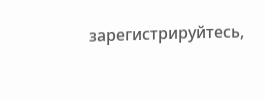зарегистрируйтесь,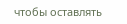чтобы оставлять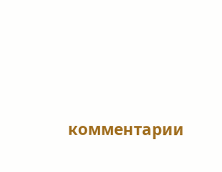комментарии